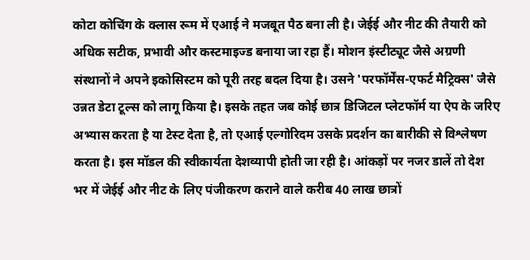कोटा कोचिंग के क्लास रूम में एआई ने मजबूत पैठ बना ली है। जेईई और नीट की तैयारी को अधिक सटीक, प्रभावी और कस्टमाइज्ड बनाया जा रहा हैं। मोशन इंस्टीट्यूट जैसे अग्रणी संस्थानों ने अपने इकोसिस्टम को पूरी तरह बदल दिया है। उसने 'परफॉर्मेंस-एफर्ट मैट्रिक्स' जैसे उन्नत डेटा टूल्स को लागू किया है। इसके तहत जब कोई छात्र डिजिटल प्लेटफॉर्म या ऐप के जरिए अभ्यास करता है या टेस्ट देता है, तो एआई एल्गोरिदम उसके प्रदर्शन का बारीकी से विश्लेषण करता है। इस मॉडल की स्वीकार्यता देशव्यापी होती जा रही है। आंकड़ों पर नजर डालें तो देश भर में जेईई और नीट के लिए पंजीकरण कराने वाले करीब 40 लाख छात्रों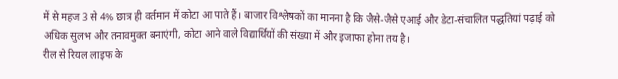में से महज 3 से 4% छात्र ही वर्तमान में कोटा आ पाते हैं। बाजार विश्लेषकों का मानना है कि जैसे-जैसे एआई और डेटा-संचालित पद्धतियां पढ़ाई को अधिक सुलभ और तनावमुक्त बनाएंगी, कोटा आने वाले विद्यार्थियों की संख्या में और इजाफा होना तय है।
रील से रियल लाइफ के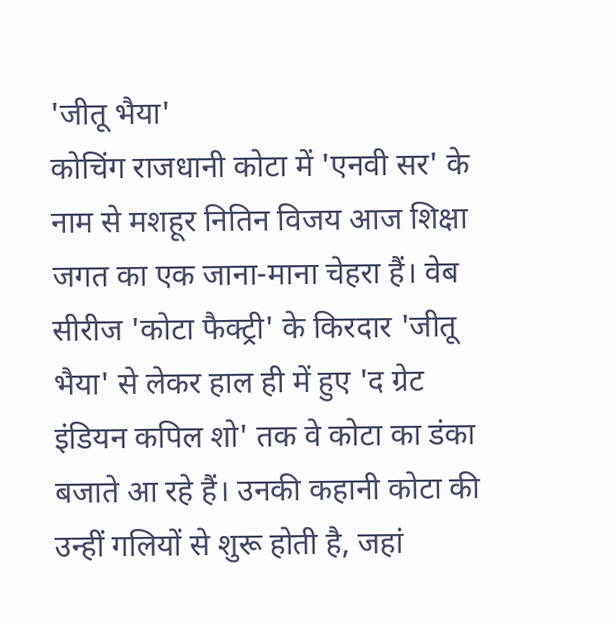'जीतू भैया'
कोचिंग राजधानी कोटा में 'एनवी सर' के नाम से मशहूर नितिन विजय आज शिक्षा जगत का एक जाना-माना चेहरा हैं। वेब सीरीज 'कोटा फैक्ट्री' के किरदार 'जीतू भैया' से लेकर हाल ही में हुए 'द ग्रेट इंडियन कपिल शो' तक वे कोटा का डंका बजाते आ रहे हैं। उनकी कहानी कोटा की उन्हीं गलियों से शुरू होती है, जहां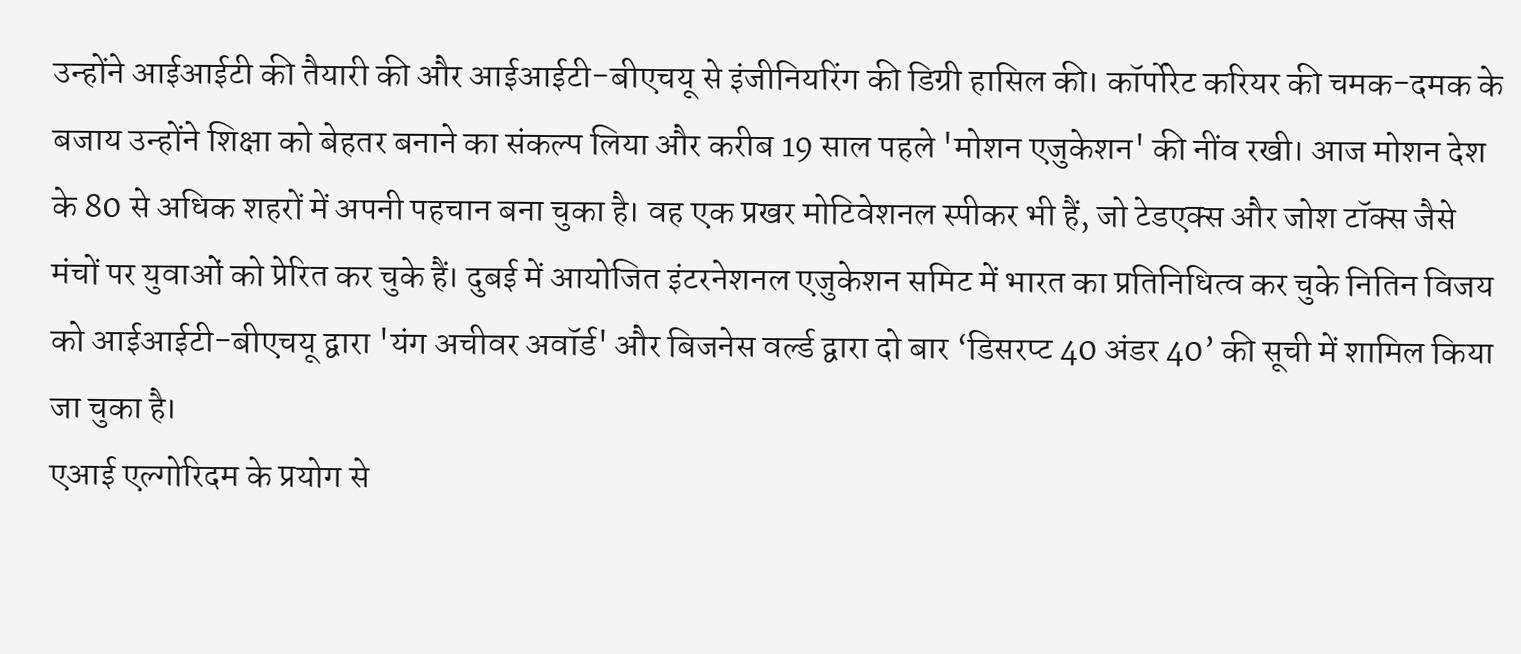उन्होंने आईआईटी की तैयारी की और आईआईटी-बीएचयू से इंजीनियरिंग की डिग्री हासिल की। कॉर्पोरेट करियर की चमक-दमक के बजाय उन्होंने शिक्षा को बेहतर बनाने का संकल्प लिया और करीब 19 साल पहले 'मोशन एजुकेशन' की नींव रखी। आज मोशन देश के 80 से अधिक शहरों में अपनी पहचान बना चुका है। वह एक प्रखर मोटिवेशनल स्पीकर भी हैं, जो टेडएक्स और जोश टॉक्स जैसे मंचों पर युवाओं को प्रेरित कर चुके हैं। दुबई में आयोजित इंटरनेशनल एजुकेशन समिट में भारत का प्रतिनिधित्व कर चुके नितिन विजय को आईआईटी-बीएचयू द्वारा 'यंग अचीवर अवॉर्ड' और बिजनेस वर्ल्ड द्वारा दो बार ‘डिसरप्ट 40 अंडर 40’ की सूची में शामिल किया जा चुका है।
एआई एल्गोरिदम के प्रयोग से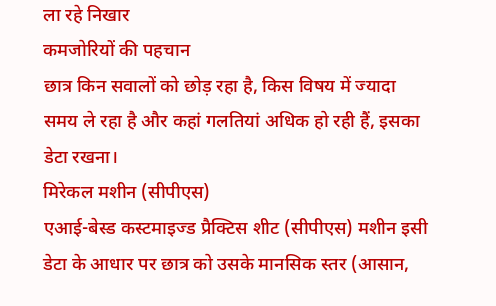ला रहे निखार
कमजोरियों की पहचान
छात्र किन सवालों को छोड़ रहा है, किस विषय में ज्यादा समय ले रहा है और कहां गलतियां अधिक हो रही हैं, इसका डेटा रखना।
मिरेकल मशीन (सीपीएस)
एआई-बेस्ड कस्टमाइज्ड प्रैक्टिस शीट (सीपीएस) मशीन इसी डेटा के आधार पर छात्र को उसके मानसिक स्तर (आसान,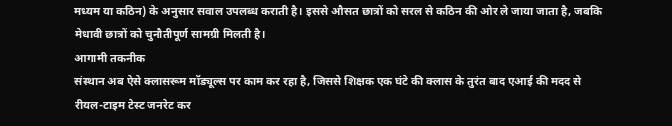मध्यम या कठिन) के अनुसार सवाल उपलब्ध कराती है। इससे औसत छात्रों को सरल से कठिन की ओर ले जाया जाता है, जबकि मेधावी छात्रों को चुनौतीपूर्ण सामग्री मिलती है।
आगामी तकनीक
संस्थान अब ऐसे क्लासरूम मॉड्यूल्स पर काम कर रहा है, जिससे शिक्षक एक घंटे की क्लास के तुरंत बाद एआई की मदद से रीयल-टाइम टेस्ट जनरेट कर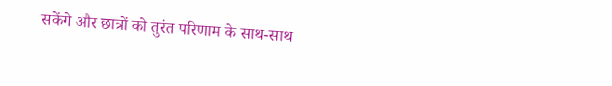सकेंगे और छात्रों को तुरंत परिणाम के साथ-साथ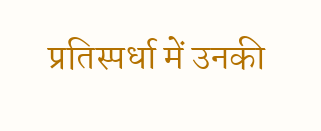प्रतिस्पर्धा में उनकी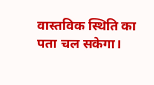वास्तविक स्थिति का पता चल सकेगा।